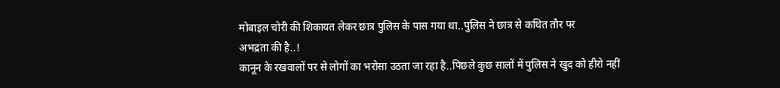मोबाइल चोरी की शिकायत लेकर छात्र पुलिस के पास गया था..पुलिस ने छात्र से कथित तौर पर
अभद्रता की है..!
कानून के रखवालों पर से लोगों का भरोसा उठता जा रहा है..पिछले कुछ सालों में पुलिस ने खुद को हीरो नहीं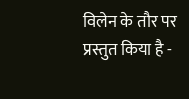विलेन के तौर पर प्रस्तुत किया है -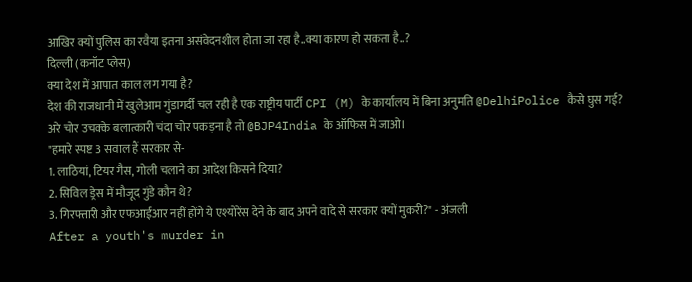आखिर क्यों पुलिस का रवैया इतना असंवेदनशील होता जा रहा है..क्या कारण हो सकता है..?
दिल्ली (कनॉट प्लेस)
क्या देश में आपात काल लग गया है?
देश की राजधानी में खुलेआम गुंडागर्दी चल रही है एक राष्ट्रीय पार्टी CPI (M) के कार्यालय में बिना अनुमति @DelhiPolice कैसे घुस गई?
अरे चोर उचक्के बलात्कारी चंदा चोर पकड़ना है तो @BJP4India के ऑफिस में जाओ।
"हमारे स्पष्ट 3 सवाल हैं सरकार से-
1. लाठियां, टियर गैस, गोली चलाने का आदेश किसने दिया?
2. सिविल ड्रेस में मौजूद गुंडे कौन थे?
3. गिरफ्तारी और एफआईआर नहीं होंगे ये एश्योरेंस देने के बाद अपने वादे से सरकार क्यों मुकरी?" - अंजली
After a youth's murder in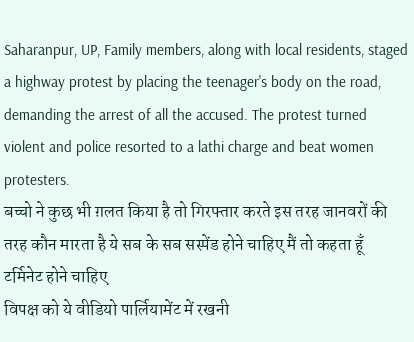Saharanpur, UP, Family members, along with local residents, staged a highway protest by placing the teenager's body on the road, demanding the arrest of all the accused. The protest turned violent and police resorted to a lathi charge and beat women protesters.
बच्चो ने कुछ भी ग़लत किया है तो गिरफ्तार करते इस तरह जानवरों की तरह कौन मारता है ये सब के सब सस्पेंड होने चाहिए मैं तो कहता हूँ टर्मिनेट होने चाहिए
विपक्ष को ये वीडियो पार्लियामेंट में रखनी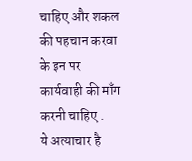चाहिए और शकल की पहचान करवा के इन पर कार्यवाही की माँग करनी चाहिए .
ये अत्याचार है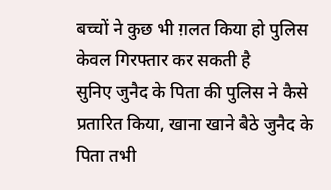बच्चों ने कुछ भी ग़लत किया हो पुलिस केवल गिरफ्तार कर सकती है
सुनिए जुनैद के पिता की पुलिस ने कैसे प्रतारित किया, खाना खाने बैठे जुनैद के पिता तभी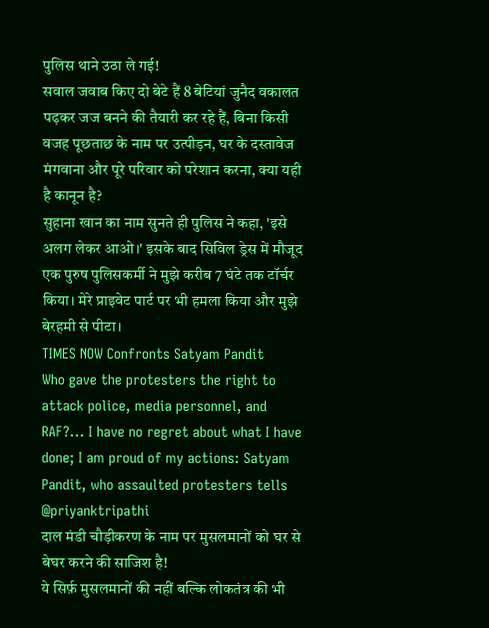पुलिस थाने उठा ले गई!
सवाल जवाब किए दो बेटे हैं 8 बेटियां जुनैद वकालत पढ़कर जज बनने की तैयारी कर रहे हैं, बिना किसी वजह पूछताछ के नाम पर उत्पीड़न, घर के दस्तावेज मंगवाना और पूरे परिवार को परेशान करना, क्या यही है कानून है?
सुहाना खान का नाम सुनते ही पुलिस ने कहा, 'इसे अलग लेकर आओ।' इसके बाद सिविल ड्रेस में मौजूद एक पुरुष पुलिसकर्मी ने मुझे करीब 7 घंटे तक टॉर्चर किया। मेरे प्राइवेट पार्ट पर भी हमला किया और मुझे बेरहमी से पीटा।
TIMES NOW Confronts Satyam Pandit
Who gave the protesters the right to attack police, media personnel, and RAF?... I have no regret about what I have done; I am proud of my actions: Satyam Pandit, who assaulted protesters tells @priyanktripathi
दाल मंडी चौड़ीकरण के नाम पर मुसलमानों को घर से बेघर करने की साजिश है!
ये सिर्फ़ मुसलमानों की नहीं बल्कि लोकतंत्र की भी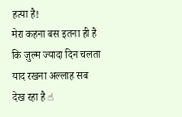हत्या है!
मेरा कहना बस इतना ही है कि ज़ुल्म ज्यादा दिन चलता याद रखना अल्लाह सब देख रहा है ☝